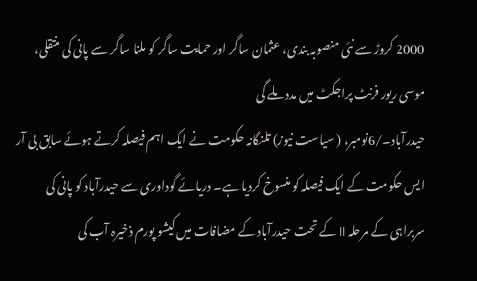2000 کروڑ سے نئی منصوبہ بندی، عثمان ساگر اور حمایت ساگر کو ملنا ساگر سے پانی کی منتقلی، موسی ریور فرنٹ پراجکٹ میں مدد ملے گی
حیدرآباد۔/6نومبر، ( سیاست نیوز) تلنگانہ حکومت نے ایک اہم فیصلہ کرتے ہوئے سابق بی آر ایس حکومت کے ایک فیصلہ کو منسوخ کردیا ہے۔ دریائے گوداوری سے حیدرآباد کو پانی کی سربراہی کے مرحلہ II کے تحت حیدرآباد کے مضافات میں کیشو پورم ذخیرہ آب کی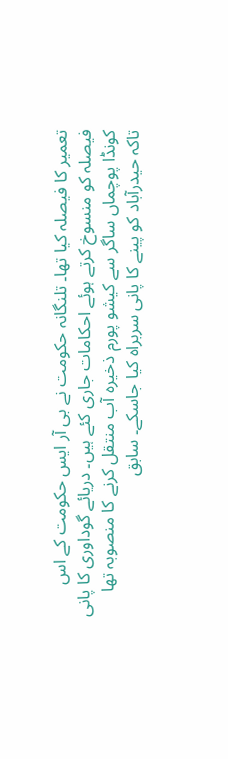تعمیر کا فیصلہ کیا تھا۔ تلنگانہ حکومت نے بی آر ایس حکومت کے اس فیصلہ کو منسوخ کرتے ہوئے احکامات جاری کئے ہیں۔ دریائے گوداوری کا پانی کونڈا پوچماں ساگر سے کیشو پورم ذخیرہ آب منتقل کرنے کا منصوبہ تھا تاکہ حیدرآباد کو پینے کا پانی سربراہ کیا جاسکے۔ سابق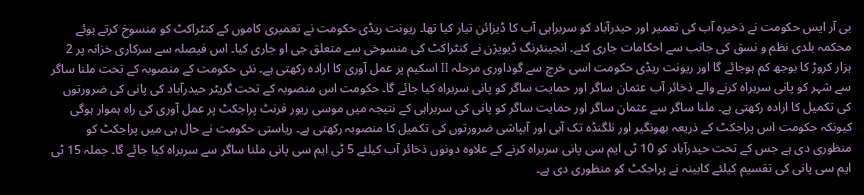بی آر ایس حکومت نے ذخیرہ آب کی تعمیر اور حیدرآباد کو سربراہی آب کا ڈیزائن تیار کیا تھا۔ ریونت ریڈی حکومت نے تعمیری کاموں کے کنٹراکٹ کو منسوخ کرتے ہوئے محکمہ بلدی نظم و نسق کی جانب سے احکامات جاری کئے۔ انجینئرنگ ڈیویژن نے کنٹراکٹ کی منسوخی سے متعلق جی او جاری کیا۔ اس فیصلہ سے سرکاری خزانہ پر 2 ہزار کروڑ کا بوجھ کم ہوجائے گا اور ریونت ریڈی حکومت اسی خرچ سے گوداوری مرحلہ II اسکیم پر عمل آوری کا ارادہ رکھتی ہے۔ نئی حکومت کے منصوبہ کے تحت ملنا ساگر سے شہر کو پانی سربراہ کرنے والے ذخائر آب عثمان ساگر اور حمایت ساگر کو پانی سربراہ کیا جائے گا۔ حکومت اس منصوبہ کے تحت گریٹر حیدرآباد کی پانی کی ضرورتوں کی تکمیل کا ارادہ رکھتی ہے۔ ملنا ساگر سے عثمان ساگر اور حمایت ساگر کو پانی کی سربراہی کے نتیجہ میں موسی ریور فرنٹ پراجکٹ پر عمل آوری کی راہ ہموار ہوگی کیونکہ حکومت اس پراجکٹ کے ذریعہ بھونگیر اور نلگنڈہ تک آبی اور آبپاشی ضرورتوں کی تکمیل کا منصوبہ رکھتی ہے۔ ریاستی حکومت نے حال ہی میں پراجکٹ کو منظوری دی ہے جس کے تحت حیدرآباد کو 10 ٹی ایم سی پانی سربراہ کرنے کے علاوہ دونوں ذخائر آب کیلئے 5 ٹی ایم سی پانی ملنا ساگر سے سربراہ کیا جائے گا۔ جملہ 15 ٹی ایم سی پانی کی تقسیم کیلئے کابینہ نے پراجکٹ کو منظوری دی ہے۔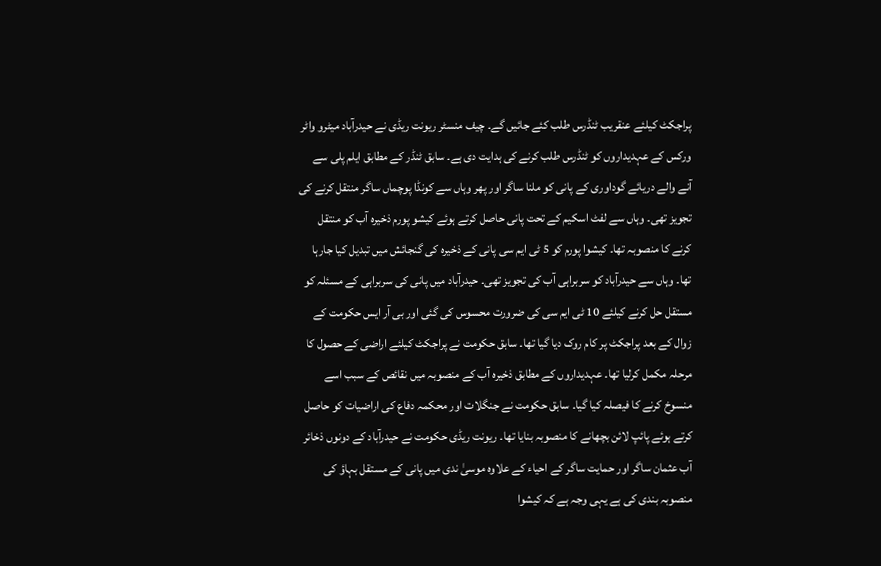پراجکٹ کیلئے عنقریب ٹنڈرس طلب کئے جائیں گے۔ چیف منسٹر ریونت ریڈی نے حیدرآباد میٹرو واٹر ورکس کے عہدیداروں کو ٹنڈرس طلب کرنے کی ہدایت دی ہے۔ سابق ٹنڈر کے مطابق ایلم پلی سے آنے والے دریائے گوداوری کے پانی کو ملنا ساگر اور پھر وہاں سے کونڈا پوچماں ساگر منتقل کرنے کی تجویز تھی۔ وہاں سے لفٹ اسکیم کے تحت پانی حاصل کرتے ہوئے کیشو پورم ذخیرہ آب کو منتقل کرنے کا منصوبہ تھا۔ کیشوا پورم کو 5 ٹی ایم سی پانی کے ذخیرہ کی گنجائش میں تبدیل کیا جارہا تھا۔ وہاں سے حیدرآباد کو سربراہی آب کی تجویز تھی۔ حیدرآباد میں پانی کی سربراہی کے مسئلہ کو مستقل حل کرنے کیلئے 10 ٹی ایم سی کی ضرورت محسوس کی گئی اور بی آر ایس حکومت کے زوال کے بعد پراجکٹ پر کام روک دیا گیا تھا۔ سابق حکومت نے پراجکٹ کیلئے اراضی کے حصول کا مرحلہ مکمل کرلیا تھا۔ عہدیداروں کے مطابق ذخیرہ آب کے منصوبہ میں نقائص کے سبب اسے منسوخ کرنے کا فیصلہ کیا گیا۔ سابق حکومت نے جنگلات اور محکمہ دفاع کی اراضیات کو حاصل کرتے ہوئے پائپ لائن بچھانے کا منصوبہ بنایا تھا۔ ریونت ریڈی حکومت نے حیدرآباد کے دونوں ذخائر آب عثمان ساگر اور حمایت ساگر کے احیاء کے علاوہ موسیٰ ندی میں پانی کے مستقل بہاؤ کی منصوبہ بندی کی ہے یہی وجہ ہے کہ کیشوا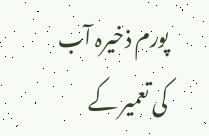پورم ذخیرہ آب کی تعمیر کے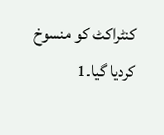کنٹراکٹ کو منسوخ کردیا گیا۔1